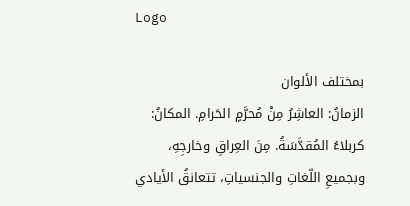Logo

بمختلف الألوان
الزمانُ: العاشِرُ مِنْ مُحرَّمٍ الحَرامِ. المكانُ: كربلاءُ المُقدَّسَةُ. مِنَ العِراقِ وخارجِهِ، وبجميعِ اللّغاتِ والجنسياتِ، تتعانقُ الأيادي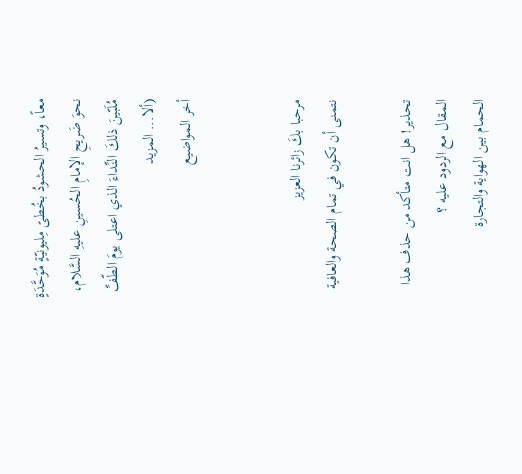معاً، وتسيرُ الحشودُ بخُطىً مِليونيّةٍ مُوَحَّدَةٍ نحوَ ضَريحِ الإمامِ الحُسينِ عليهِ السَّلام، مُلَبّينَ ذلكَ النِّداءَ الذي اعتلى يومَ الطّفِّ (ألا... المزيد
أخر المواضيع


مرحبا بكَ زائرنا العزيز
نتمنى أن تكون في تمام الصحة والعافية

تحذير! هل انت متأكد من حذف هذا المقال مع الردود عليه ؟
الحمام بين الهواية والتجارة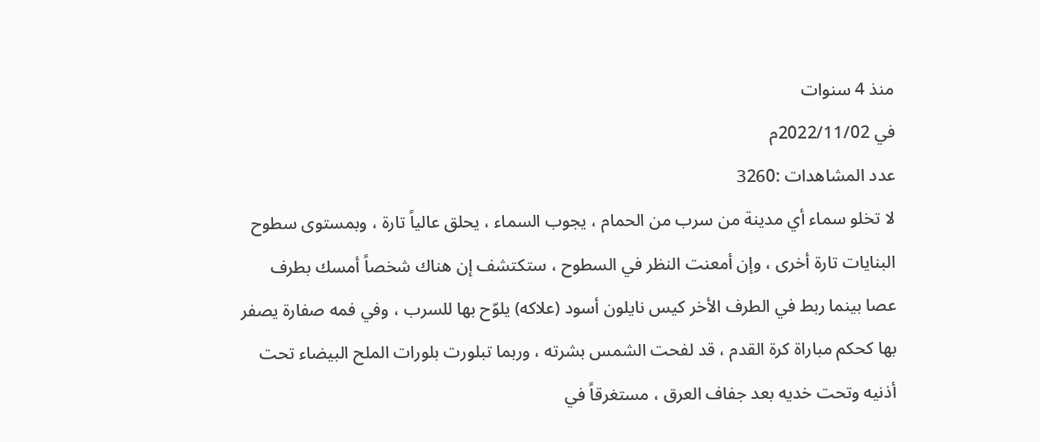منذ 4 سنوات
في 2022/11/02م
عدد المشاهدات :3260
لا تخلو سماء أي مدينة من سرب من الحمام ، يجوب السماء ، يحلق عالياً تارة ، وبمستوى سطوح البنايات تارة أخرى ، وإن أمعنت النظر في السطوح ، ستكتشف إن هناك شخصاً أمسك بطرف عصا بينما ربط في الطرف الأخر كيس نايلون أسود (علاكه) يلوّح بها للسرب ، وفي فمه صفارة يصفر بها كحكم مباراة كرة القدم ، قد لفحت الشمس بشرته ، وربما تبلورت بلورات الملح البيضاء تحت أذنيه وتحت خديه بعد جفاف العرق ، مستغرقاً في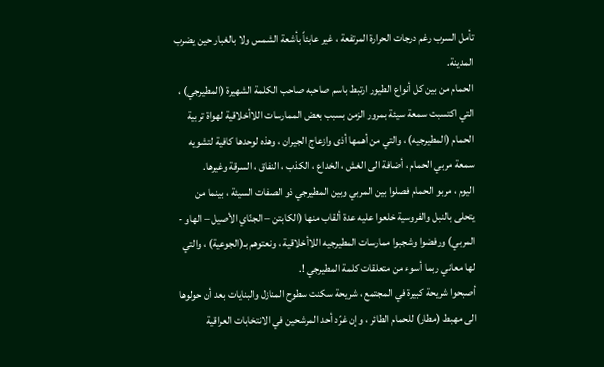تأمل السرب رغم درجات الحرارة المرتفعة ، غير عابئاً بأشعة الشمس ولا بالغبار حين يضرب المدينة.
الحمام من بين كل أنواع الطيور ارتبط باسم صاحبه صاحب الكلمة الشهيرة (المطيرجي) ، التي اكتسبت سمعة سيئة بمرور الزمن بسبب بعض الممارسات اللاأخلاقية لهواة تربية الحمام (المطيرجيه) ، والتي من أهمها أذى وازعاج الجيران ، وهذه لوحدها كافية لتشويه سمعة مربي الحمام ، أضافة الى الغش ، الخداع ، الكذب ، النفاق ، السرقة وغيرها.
اليوم ، مربو الحمام فصلوا بين المربي وبين المطيرجي ذو الصفات السيئة ، بينما من يتحلى بالنبل والفروسية خلعوا عليه عدة ألقاب منها (الكابتن – الجنّاي الأصيل – الهاو - المربي) ورفضوا وشجبوا ممارسات المطيرجيه اللاأخلاقية ، ونعتوهم بـ(الجوعية) ، والتي لها معاني ربما أسوء من متعلقات كلمة المطيرجي !.
أصبحوا شريحة كبيرة في المجتمع ، شريحة سكنت سطوح المنازل والبنايات بعد أن حولوها الى مهبط (مطار) للحمام الطائر ، وإن غرّد أحد المرشحين في الانتخابات العراقية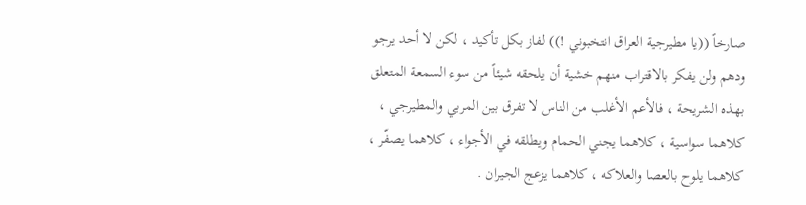صارخاً ((يا مطيرجية العراق انتخبوني !)) لفاز بكل تأكيد ، لكن لا أحد يرجو ودهم ولن يفكر بالاقتراب منهم خشية أن يلحقه شيئاً من سوء السمعة المتعلق بهذه الشريحة ، فالأعم الأغلب من الناس لا تفرق بين المربي والمطيرجي ، كلاهما سواسية ، كلاهما يجني الحمام ويطلقه في الأجواء ، كلاهما يصفّر ، كلاهما يلوح بالعصا والعلاكه ، كلاهما يزعج الجيران .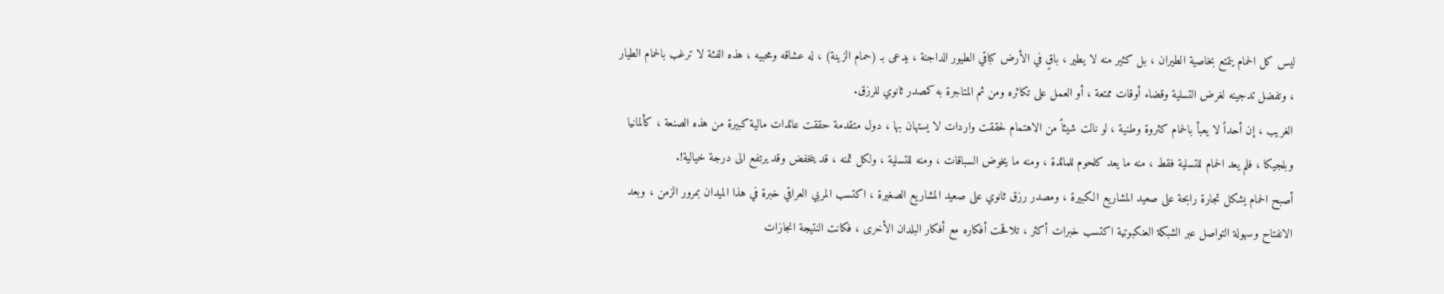ليس كل الحمام يتمتع بخاصية الطيران ، بل كثير منه لا يطير ، باقٍ في الأرض كباقي الطيور الداجنة ، يدعى بـ (حمام الزينة) ، له عشاقه ومحبيه ، هذه الفئة لا ترغب بالحمام الطيار ، وتفضل تدجينه لغرض التسلية وقضاء أوقات ممتعة ، أو العمل على تكاثره ومن ثم المتاجرة به كمصدر ثانوي للرزق.
الغريب ، إن أحداً لا يعبأ بالحمام كثروة وطنية ، لو نالت شيئاً من الاهتمام لحققت واردات لا يستهان بها ، دول متقدمة حققت عائدات مالية كبيرة من هذه الصنعة ، كألمانيا وبلجيكا ، فلم يعد الحمام للتسلية فقط ، منه ما يعد كلحوم للمائدة ، ومنه ما يخوض السباقات ، ومنه للتسلية ، ولكل ثمنه ، قد ينخفض وقد يرتفع الى درجة خيالية!.
أصبح الحمام يشكل تجارة رابحة على صعيد المشاريع الكبيرة ، ومصدر رزق ثانوي على صعيد المشاريع الصغيرة ، اكتسب المربي العراقي خبرة في هذا الميدان بمرور الزمن ، وبعد الانفتاح وسهولة التواصل عبر الشبكة العنكبوتية اكتسب خبرات أكثر ، تلاقحت أفكاره مع أفكار البلدان الأخرى ، فكانت النتيجة انجازات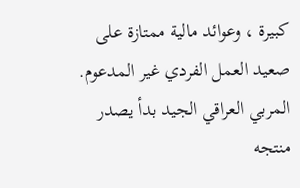كبيرة ، وعوائد مالية ممتازة على صعيد العمل الفردي غير المدعوم.
المربي العراقي الجيد بدأ يصدر منتجه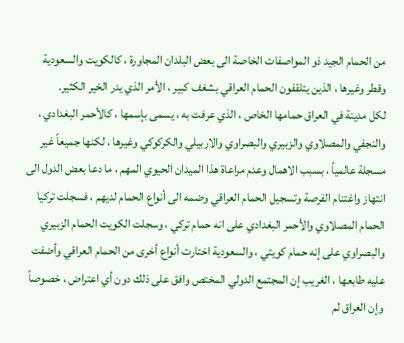من الحمام الجيد ذو المواصفات الخاصة الى بعض البلدان المجاورة ، كالكويت والسعودية وقطر وغيرها ، الذين يتلقفون الحمام العراقي بشغف كبير ، الأمر الذي يدر الخير الكثير.
لكل مدينة في العراق حمامها الخاص ، الذي عرفت به ، يسمى بإسمها ، كالأحمر البغدادي ، والنجفي والمصلاوي والزبيري والبصراوي والاربيلي والكركوكي وغيرها ، لكنها جميعاً غير مسجلة عالمياً ، بسبب الاهمال وعدم مراعاة هذا الميدان الحيوي المهم ، ما دعا بعض الدول الى انتهاز واغتنام الفرصة وتسجيل الحمام العراقي وضمه الى أنواع الحمام لديهم ، فسجلت تركيا الحمام المصلاوي والأحمر البغدادي على انه حمام تركي ، وسجلت الكويت الحمام الزبيري والبصراوي على إنه حمام كويتي ، والسعودية اختارت أنواع أخرى من الحمام العراقي وأضفت عليه طابعها ، الغريب إن المجتمع الدولي المختص وافق على ذلك دون أي اعتراض ، خصوصاً وإن العراق لم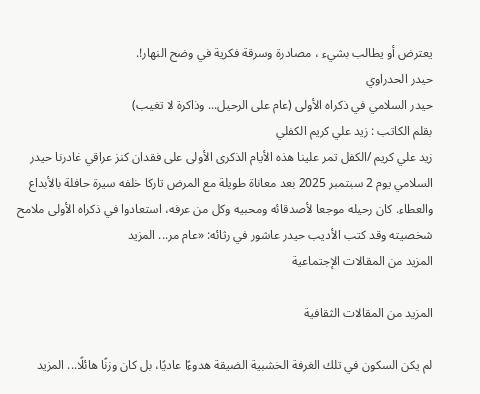يعترض أو يطالب بشيء ، مصادرة وسرقة فكرية في وضح النهار!.
حيدر الحدراوي
حيدر السلامي في ذكراه الأولى (عام على الرحيل... وذاكرة لا تغيب)
بقلم الكاتب : زيد علي كريم الكفلي
زيد علي كريم /الكفل تمر علينا هذه الأيام الذكرى الأولى على فقدان كنز عراقي غادرنا حيدر السلامي يوم 2 سبتمبر 2025 بعد معاناة طويلة مع المرض تاركا خلفه سيرة حافلة بالأبداع والعطاء. كان رحيله موجعا لأصدقائه ومحبيه وكل من عرفه، استعادوا في ذكراه الأولى ملامح شخصيته وقد كتب الأديب حيدر عاشور في رثائه: «عام مر... المزيد
المزيد من المقالات الإجتماعية

المزيد من المقالات الثقافية

لم يكن السكون في تلك الغرفة الخشبية الضيقة هدوءًا عاديًا، بل كان وزنًا هائلًا... المزيد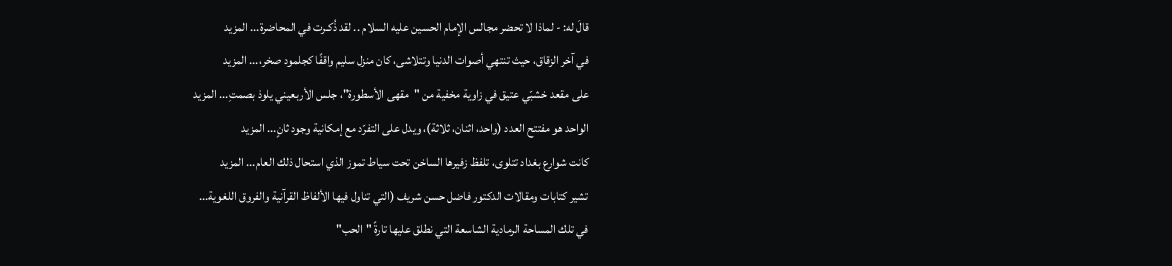قالَ له: - لماذا لا تحضر مجالس الإمام الحسين عليه السلام .. لقد ذُكـرت في المحاضرة... المزيد
في آخر الزقاق، حيث تنتهي أصوات الدنيا وتتلاشى، كان منزل سليم واقفًا كجلمود صخر،... المزيد
على مقعد خشبّي عتيق في زاوية مخفية من "مقهى الأسطورة"، جلس الأربعيني يلوذ بصمتِ... المزيد
الواحد هو مفتتح العدد (واحد، اثنان، ثلاثة)، ويدل على التفرّد مع إمكانية وجود ثانٍ... المزيد
كانت شوارع بغداد تتلوى، تلفظ زفيرها الساخن تحت سياط تموز الذي استحال ذلك العام... المزيد
تشير كتابات ومقالات الدكتور فاضل حسن شريف (التي تناول فيها الألفاظ القرآنية والفروق اللغوية...
في تلك المساحة الرمادية الشاسعة التي نطلق عليها تارةً "الحب"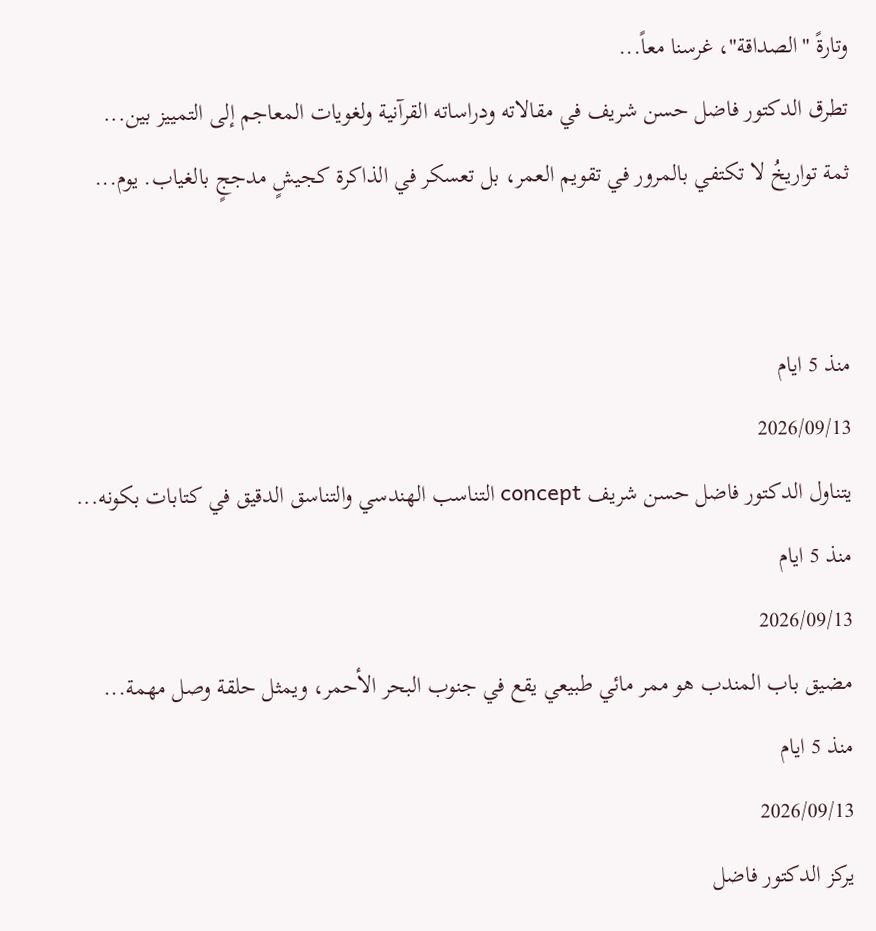وتارةً "الصداقة"، غرسنا معاً...
تطرق الدكتور فاضل حسن شريف في مقالاته ودراساته القرآنية ولغويات المعاجم إلى التمييز بين...
ثمة تواريخُ لا تكتفي بالمرور في تقويم العمر، بل تعسكر في الذاكرة كجيشٍ مدججٍ بالغياب. يوم...


منذ 5 ايام
2026/09/13
يتناول الدكتور فاضل حسن شريف concept التناسب الهندسي والتناسق الدقيق في كتابات بكونه...
منذ 5 ايام
2026/09/13
مضيق باب المندب هو ممر مائي طبيعي يقع في جنوب البحر الأحمر، ويمثل حلقة وصل مهمة...
منذ 5 ايام
2026/09/13
يركز الدكتور فاضل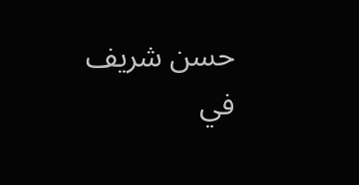حسن شريف في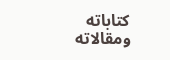كتاباته ومقالاته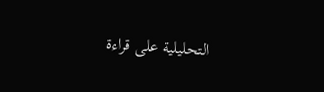التحليلية على قراءة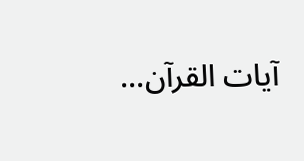آيات القرآن...